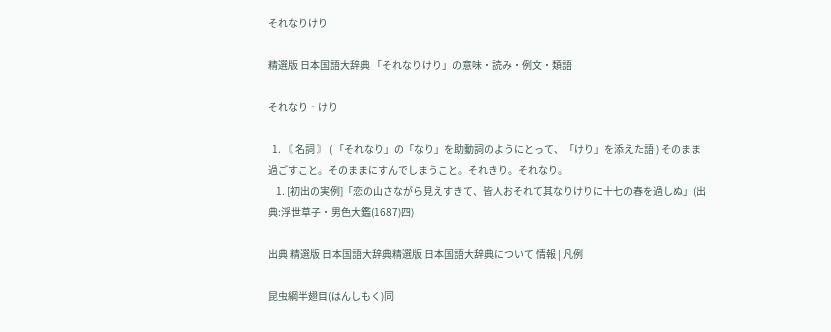それなりけり

精選版 日本国語大辞典 「それなりけり」の意味・読み・例文・類語

それなり‐けり

  1. 〘 名詞 〙 ( 「それなり」の「なり」を助動詞のようにとって、「けり」を添えた語 ) そのまま過ごすこと。そのままにすんでしまうこと。それきり。それなり。
    1. [初出の実例]「恋の山さながら見えすきて、皆人おそれて其なりけりに十七の春を過しぬ」(出典:浮世草子・男色大鑑(1687)四)

出典 精選版 日本国語大辞典精選版 日本国語大辞典について 情報 | 凡例

昆虫綱半翅目(はんしもく)同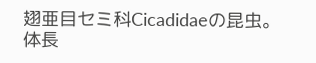翅亜目セミ科Cicadidaeの昆虫。体長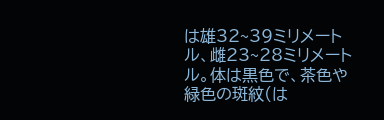は雄32~39ミリメートル、雌23~28ミリメートル。体は黒色で、茶色や緑色の斑紋(は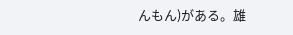んもん)がある。雄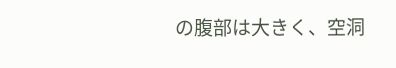の腹部は大きく、空洞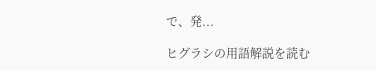で、発...

ヒグラシの用語解説を読む